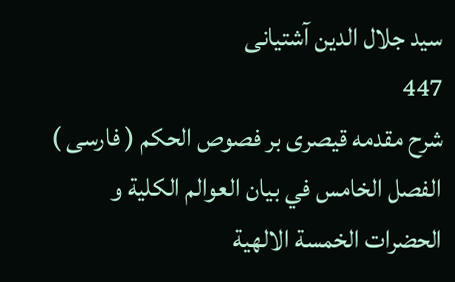سيد جلال الدين آشتيانى
447
شرح مقدمه قيصرى بر فصوص الحكم ( فارسى )
الفصل الخامس في بيان العوالم الكلية و الحضرات الخمسة الالهية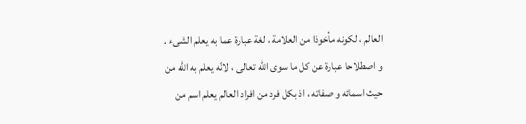العالم ، لكونه مأخوذا من العلامة ، لغة عبارة عما به يعلم الشىء . و اصطلاحا عبارة عن كل ما سوى اللّه تعالى ، لانّه يعلم به اللّه من حيث اسمائه و صفاته ، اذ بكل فرد من افراد العالم يعلم اسم من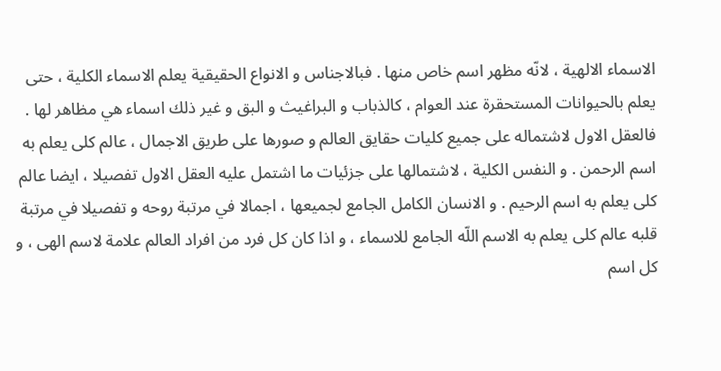الاسماء الالهية ، لانّه مظهر اسم خاص منها . فبالاجناس و الانواع الحقيقية يعلم الاسماء الكلية ، حتى يعلم بالحيوانات المستحقرة عند العوام ، كالذباب و البراغيث و البق و غير ذلك اسماء هي مظاهر لها . فالعقل الاول لاشتماله على جميع كليات حقايق العالم و صورها على طريق الاجمال ، عالم كلى يعلم به اسم الرحمن . و النفس الكلية ، لاشتمالها على جزئيات ما اشتمل عليه العقل الاول تفصيلا ، ايضا عالم كلى يعلم به اسم الرحيم . و الانسان الكامل الجامع لجميعها ، اجمالا في مرتبة روحه و تفصيلا في مرتبة قلبه عالم كلى يعلم به الاسم اللّه الجامع للاسماء ، و اذا كان كل فرد من افراد العالم علامة لاسم الهى ، و كل اسم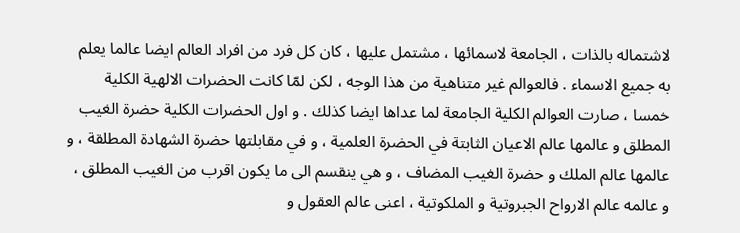لاشتماله بالذات ، الجامعة لاسمائها ، مشتمل عليها ، كان كل فرد من افراد العالم ايضا عالما يعلم به جميع الاسماء . فالعوالم غير متناهية من هذا الوجه ، لكن لمّا كانت الحضرات الالهية الكلية خمسا ، صارت العوالم الكلية الجامعة لما عداها ايضا كذلك . و اول الحضرات الكلية حضرة الغيب المطلق و عالمها عالم الاعيان الثابتة في الحضرة العلمية ، و في مقابلتها حضرة الشهادة المطلقة ، و عالمها عالم الملك و حضرة الغيب المضاف ، و هي ينقسم الى ما يكون اقرب من الغيب المطلق ، و عالمه عالم الارواح الجبروتية و الملكوتية ، اعنى عالم العقول و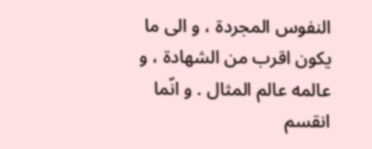النفوس المجردة ، و الى ما يكون اقرب من الشهادة ، و عالمه عالم المثال . و انّما انقسم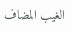الغيب المضاف